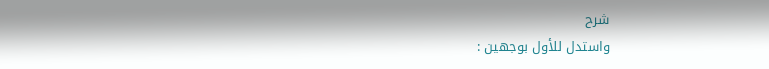شرح
واستدل للأول بوجهين :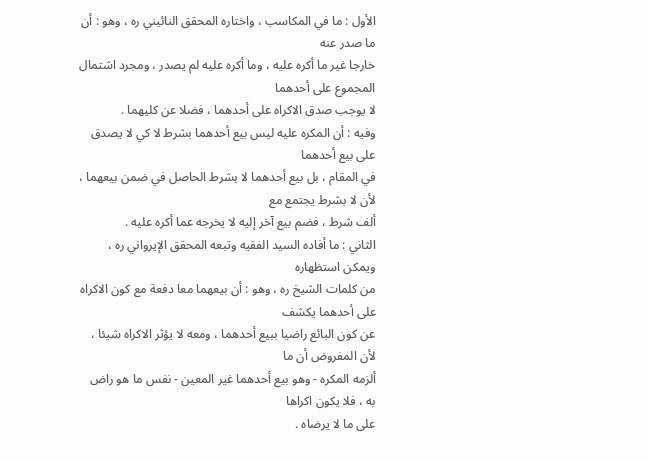الأول : ما في المكاسب ، واختاره المحقق النائيني ره ، وهو : أن ما صدر عنه
خارجا غير ما أكره عليه ، وما أكره عليه لم يصدر ، ومجرد اشتمال المجموع على أحدهما
لا يوجب صدق الاكراه على أحدهما ، فضلا عن كليهما .
وفيه : أن المكره عليه ليس بيع أحدهما بشرط لا كي لا يصدق على بيع أحدهما
في المقام ، بل بيع أحدهما لا بشرط الحاصل في ضمن بيعهما ، لأن لا بشرط يجتمع مع
ألف شرط ، فضم بيع آخر إليه لا يخرجه عما أكره عليه .
الثاني : ما أفاده السيد الفقيه وتبعه المحقق الإيرواني ره ، ويمكن استظهاره
من كلمات الشيخ ره ، وهو : أن بيعهما معا دفعة مع كون الاكراه على أحدهما يكشف
عن كون البائع راضيا ببيع أحدهما ، ومعه لا يؤثر الاكراه شيئا ، لأن المفروض أن ما
ألزمه المكره - وهو بيع أحدهما غير المعين - نفس ما هو راض به ، فلا يكون اكراها
على ما لا يرضاه .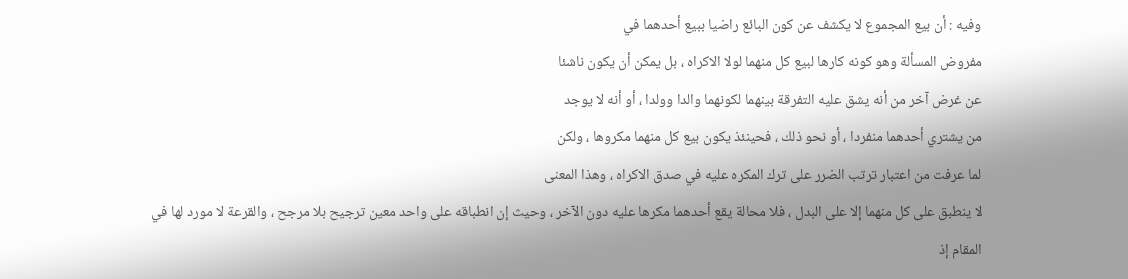وفيه : أن بيع المجموع لا يكشف عن كون البائع راضيا ببيع أحدهما في
مفروض المسألة وهو كونه كارها لبيع كل منهما لولا الاكراه ، بل يمكن أن يكون ناشئا
عن غرض آخر من أنه يشق عليه التفرقة بينهما لكونهما والدا وولدا ، أو أنه لا يوجد
من يشتري أحدهما منفردا ، أو نحو ذلك ، فحينئذ يكون بيع كل منهما مكروها ، ولكن
لما عرفت من اعتبار ترتب الضرر على ترك المكره عليه في صدق الاكراه ، وهذا المعنى
لا ينطبق على كل منهما إلا على البدل ، فلا محالة يقع أحدهما مكرها عليه دون الآخر ، وحيث إن انطباقه على واحد معين ترجيح بلا مرجح ، والقرعة لا مورد لها في المقام إذ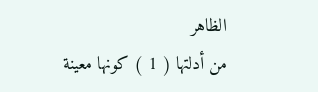الظاهر
من أدلتها ( 1 ) كونها معينة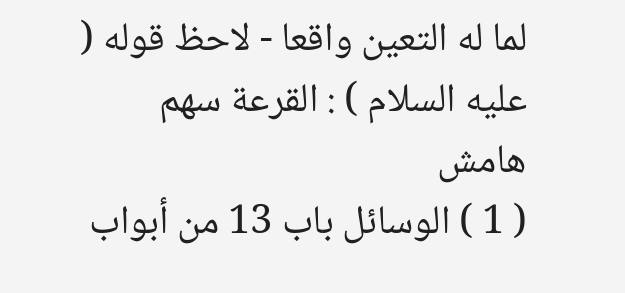لما له التعين واقعا - لاحظ قوله ( عليه السلام ) : القرعة سهم
هامش
( 1 ) الوسائل باب 13 من أبواب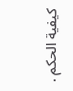كيفية الحكم .